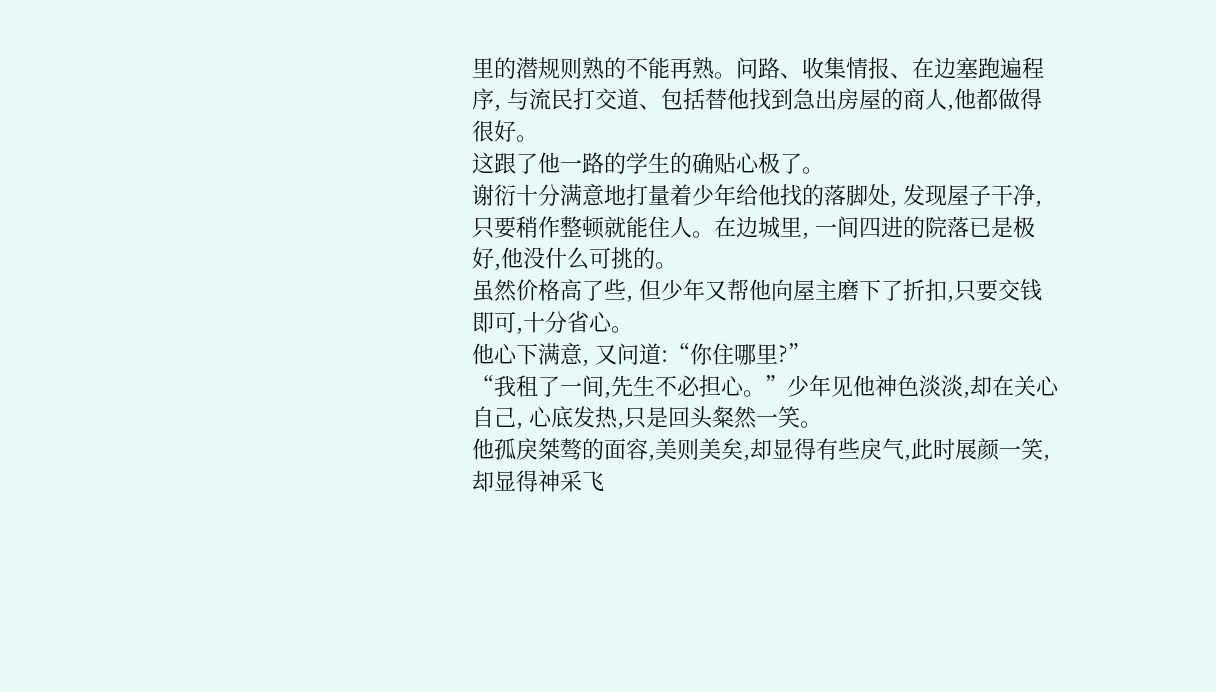里的潜规则熟的不能再熟。问路、收集情报、在边塞跑遍程序, 与流民打交道、包括替他找到急出房屋的商人,他都做得很好。
这跟了他一路的学生的确贴心极了。
谢衍十分满意地打量着少年给他找的落脚处, 发现屋子干净,只要稍作整顿就能住人。在边城里, 一间四进的院落已是极好,他没什么可挑的。
虽然价格高了些, 但少年又帮他向屋主磨下了折扣,只要交钱即可,十分省心。
他心下满意, 又问道:“你住哪里?”
“我租了一间,先生不必担心。”少年见他神色淡淡,却在关心自己, 心底发热,只是回头粲然一笑。
他孤戾桀骜的面容,美则美矣,却显得有些戾气,此时展颜一笑,却显得神采飞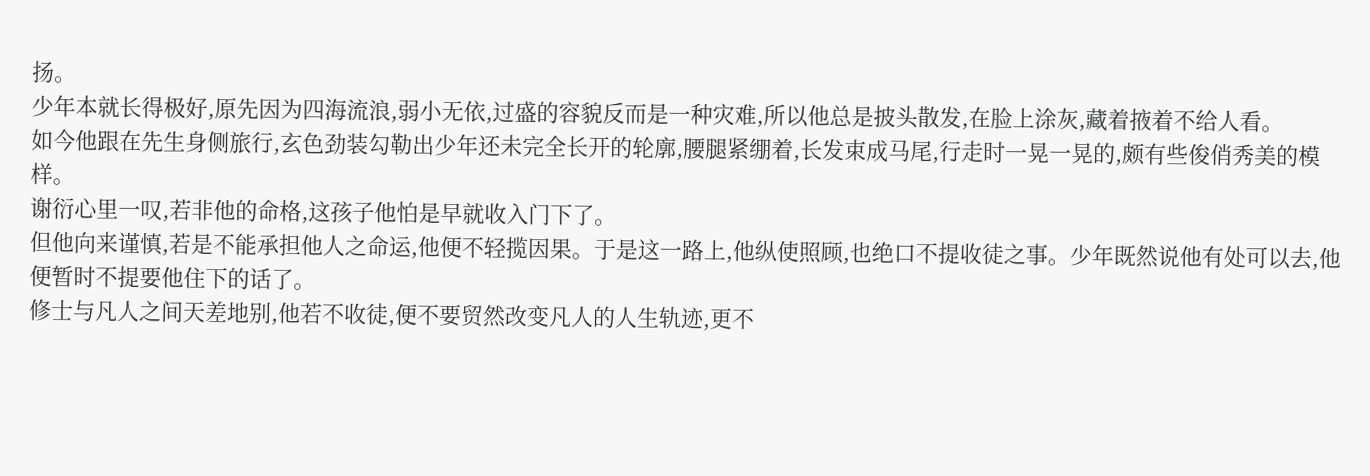扬。
少年本就长得极好,原先因为四海流浪,弱小无依,过盛的容貌反而是一种灾难,所以他总是披头散发,在脸上涂灰,藏着掖着不给人看。
如今他跟在先生身侧旅行,玄色劲装勾勒出少年还未完全长开的轮廓,腰腿紧绷着,长发束成马尾,行走时一晃一晃的,颇有些俊俏秀美的模样。
谢衍心里一叹,若非他的命格,这孩子他怕是早就收入门下了。
但他向来谨慎,若是不能承担他人之命运,他便不轻揽因果。于是这一路上,他纵使照顾,也绝口不提收徒之事。少年既然说他有处可以去,他便暂时不提要他住下的话了。
修士与凡人之间天差地别,他若不收徒,便不要贸然改变凡人的人生轨迹,更不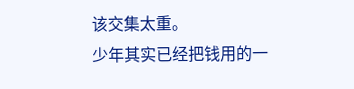该交集太重。
少年其实已经把钱用的一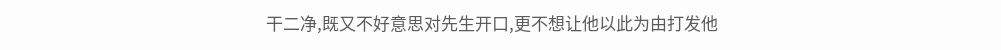干二净,既又不好意思对先生开口,更不想让他以此为由打发他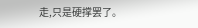走,只是硬撑罢了。